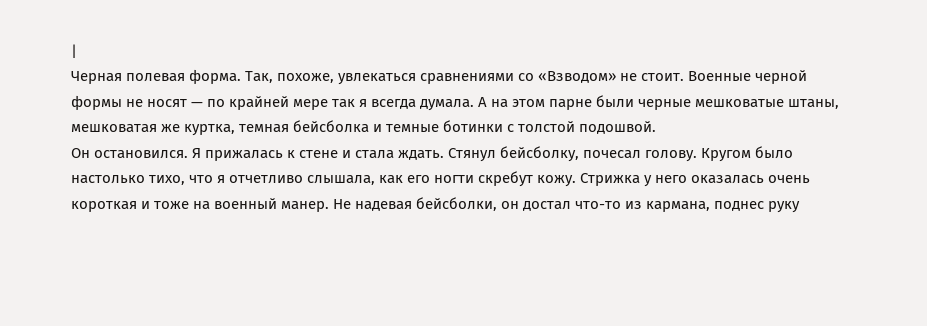|
Черная полевая форма. Так, похоже, увлекаться сравнениями со «Взводом» не стоит. Военные черной формы не носят — по крайней мере так я всегда думала. А на этом парне были черные мешковатые штаны, мешковатая же куртка, темная бейсболка и темные ботинки с толстой подошвой.
Он остановился. Я прижалась к стене и стала ждать. Стянул бейсболку, почесал голову. Кругом было настолько тихо, что я отчетливо слышала, как его ногти скребут кожу. Стрижка у него оказалась очень короткая и тоже на военный манер. Не надевая бейсболки, он достал что-то из кармана, поднес руку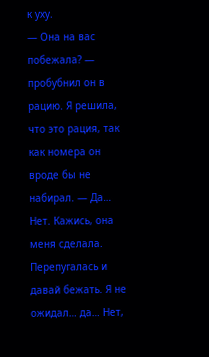к уху.
— Она на вас побежала? — пробубнил он в рацию. Я решила, что это рация, так как номера он вроде бы не набирал. — Да… Нет. Кажись, она меня сделала. Перепугалась и давай бежать. Я не ожидал… да… Нет,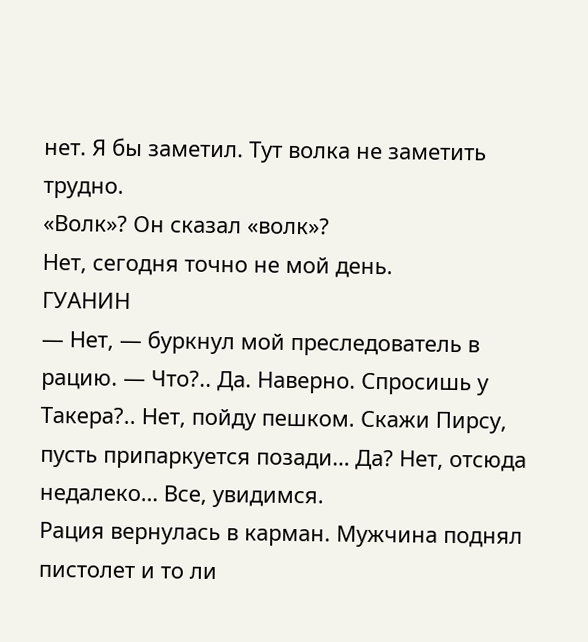нет. Я бы заметил. Тут волка не заметить трудно.
«Волк»? Он сказал «волк»?
Нет, сегодня точно не мой день.
ГУАНИН
— Нет, — буркнул мой преследователь в рацию. — Что?.. Да. Наверно. Спросишь у Такера?.. Нет, пойду пешком. Скажи Пирсу, пусть припаркуется позади… Да? Нет, отсюда недалеко… Все, увидимся.
Рация вернулась в карман. Мужчина поднял пистолет и то ли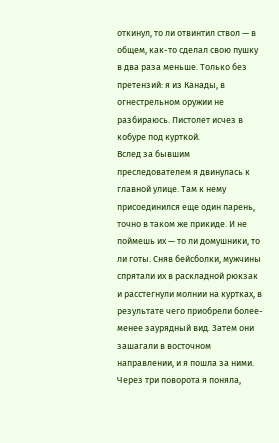откинул, то ли отвинтил ствол — в общем, как-то сделал свою пушку в два раза меньше. Только без претензий: я из Канады, в огнестрельном оружии не разбираюсь. Пистолет исчез в кобуре под курткой.
Вслед за бывшим преследователем я двинулась к главной улице. Там к нему присоединился еще один парень, точно в таком же прикиде. И не поймешь их — то ли домушники, то ли готы. Сняв бейсболки, мужчины спрятали их в раскладной рюкзак и расстегнули молнии на куртках, в результате чего приобрели более-менее заурядный вид. Затем они зашагали в восточном направлении, и я пошла за ними.
Через три поворота я поняла,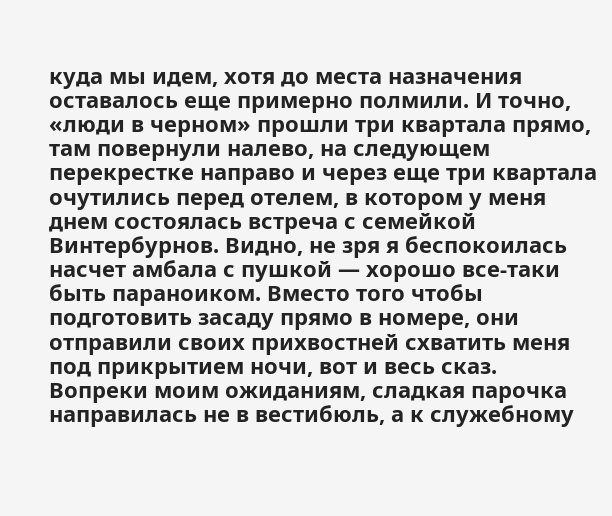куда мы идем, хотя до места назначения оставалось еще примерно полмили. И точно, «люди в черном» прошли три квартала прямо, там повернули налево, на следующем перекрестке направо и через еще три квартала очутились перед отелем, в котором у меня днем состоялась встреча с семейкой Винтербурнов. Видно, не зря я беспокоилась насчет амбала с пушкой — хорошо все-таки быть параноиком. Вместо того чтобы подготовить засаду прямо в номере, они отправили своих прихвостней схватить меня под прикрытием ночи, вот и весь сказ.
Вопреки моим ожиданиям, сладкая парочка направилась не в вестибюль, а к служебному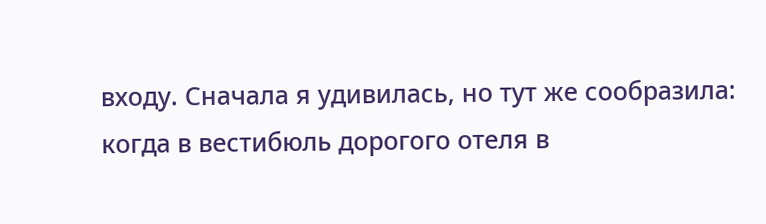входу. Сначала я удивилась, но тут же сообразила: когда в вестибюль дорогого отеля в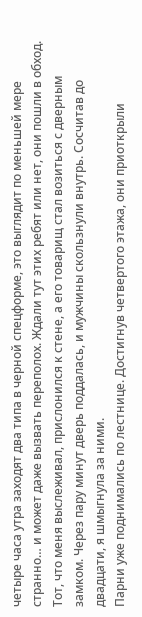четыре часа утра заходят два типа в черной спецформе, это выглядит по меньшей мере странно… и может даже вызвать переполох. Ждали тут этих ребят или нет, они пошли в обход.
Тот, что меня выслеживал, прислонился к стене, а его товарищ стал возиться с дверным замком. Через пару минут дверь поддалась, и мужчины скользнули внутрь. Сосчитав до двадцати, я шмыгнула за ними.
Парни уже поднимались по лестнице. Достигнув четвертого этажа, они приоткрыли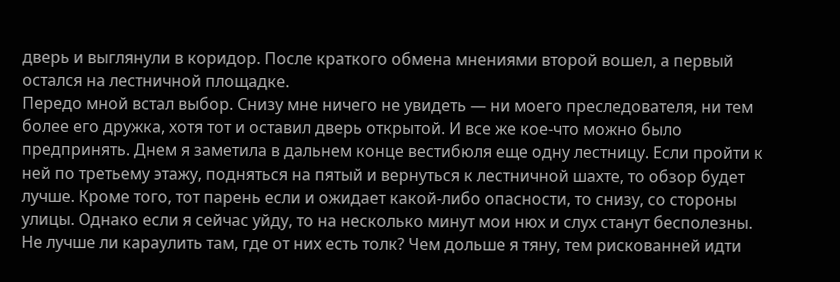дверь и выглянули в коридор. После краткого обмена мнениями второй вошел, а первый остался на лестничной площадке.
Передо мной встал выбор. Снизу мне ничего не увидеть — ни моего преследователя, ни тем более его дружка, хотя тот и оставил дверь открытой. И все же кое-что можно было предпринять. Днем я заметила в дальнем конце вестибюля еще одну лестницу. Если пройти к ней по третьему этажу, подняться на пятый и вернуться к лестничной шахте, то обзор будет лучше. Кроме того, тот парень если и ожидает какой-либо опасности, то снизу, со стороны улицы. Однако если я сейчас уйду, то на несколько минут мои нюх и слух станут бесполезны. Не лучше ли караулить там, где от них есть толк? Чем дольше я тяну, тем рискованней идти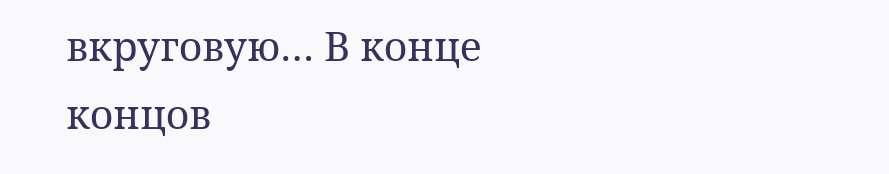вкруговую… В конце концов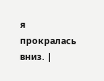я прокралась вниз. |